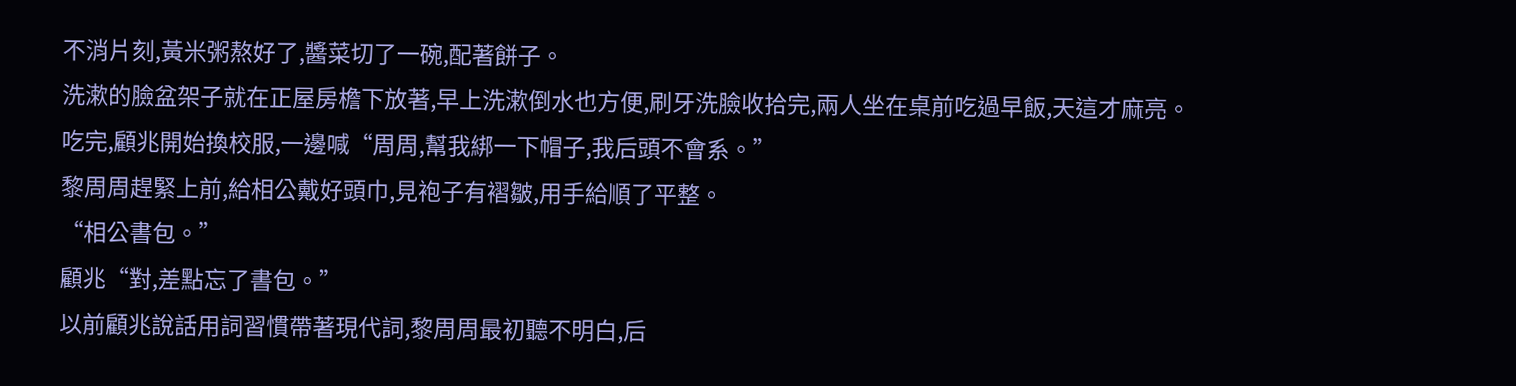不消片刻,黃米粥熬好了,醬菜切了一碗,配著餅子。
洗漱的臉盆架子就在正屋房檐下放著,早上洗漱倒水也方便,刷牙洗臉收拾完,兩人坐在桌前吃過早飯,天這才麻亮。吃完,顧兆開始換校服,一邊喊“周周,幫我綁一下帽子,我后頭不會系。”
黎周周趕緊上前,給相公戴好頭巾,見袍子有褶皺,用手給順了平整。
“相公書包。”
顧兆“對,差點忘了書包。”
以前顧兆說話用詞習慣帶著現代詞,黎周周最初聽不明白,后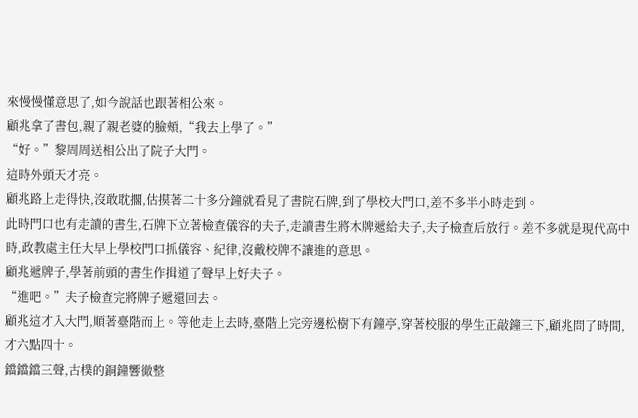來慢慢懂意思了,如今說話也跟著相公來。
顧兆拿了書包,親了親老婆的臉頰,“我去上學了。”
“好。”黎周周送相公出了院子大門。
這時外頭天才亮。
顧兆路上走得快,沒敢耽擱,估摸著二十多分鐘就看見了書院石牌,到了學校大門口,差不多半小時走到。
此時門口也有走讀的書生,石牌下立著檢查儀容的夫子,走讀書生將木牌遞給夫子,夫子檢查后放行。差不多就是現代高中時,政教處主任大早上學校門口抓儀容、紀律,沒戴校牌不讓進的意思。
顧兆遞牌子,學著前頭的書生作揖道了聲早上好夫子。
“進吧。”夫子檢查完將牌子遞還回去。
顧兆這才入大門,順著臺階而上。等他走上去時,臺階上完旁邊松樹下有鐘亭,穿著校服的學生正敲鐘三下,顧兆問了時間,才六點四十。
鐺鐺鐺三聲,古樸的銅鐘響徹整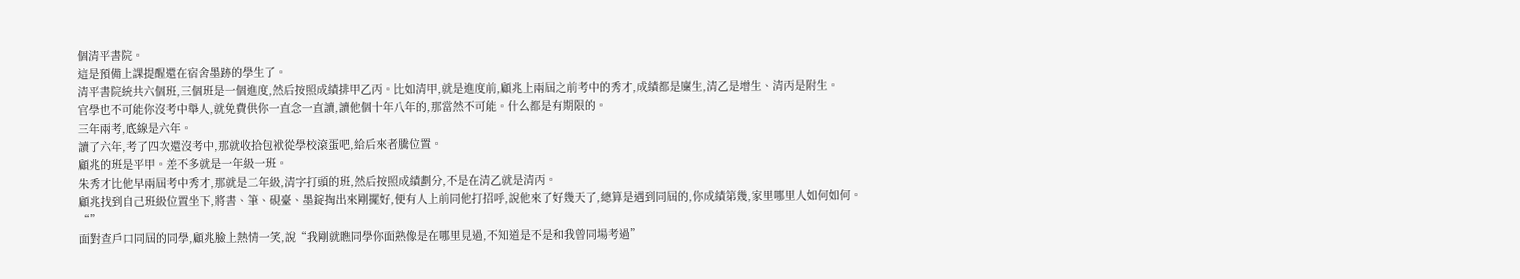個清平書院。
這是預備上課提醒還在宿舍墨跡的學生了。
清平書院統共六個班,三個班是一個進度,然后按照成績排甲乙丙。比如清甲,就是進度前,顧兆上兩屆之前考中的秀才,成績都是廩生,清乙是增生、清丙是附生。
官學也不可能你沒考中舉人,就免費供你一直念一直讀,讀他個十年八年的,那當然不可能。什么都是有期限的。
三年兩考,底線是六年。
讀了六年,考了四次還沒考中,那就收拾包袱從學校滾蛋吧,給后來者騰位置。
顧兆的班是平甲。差不多就是一年級一班。
朱秀才比他早兩屆考中秀才,那就是二年級,清字打頭的班,然后按照成績劃分,不是在清乙就是清丙。
顧兆找到自己班級位置坐下,將書、筆、硯臺、墨錠掏出來剛擺好,便有人上前同他打招呼,說他來了好幾天了,總算是遇到同屆的,你成績第幾,家里哪里人如何如何。
“”
面對查戶口同屆的同學,顧兆臉上熱情一笑,說“我剛就瞧同學你面熟像是在哪里見過,不知道是不是和我曾同場考過”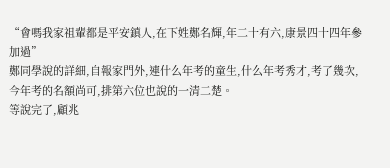“會嗎我家祖輩都是平安鎮人,在下姓鄭名輝,年二十有六,康景四十四年參加過”
鄭同學說的詳細,自報家門外,連什么年考的童生,什么年考秀才,考了幾次,今年考的名額尚可,排第六位也說的一清二楚。
等說完了,顧兆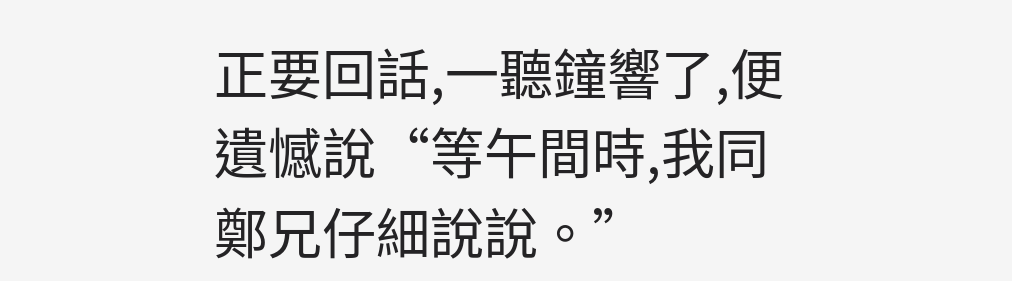正要回話,一聽鐘響了,便遺憾說“等午間時,我同鄭兄仔細說說。”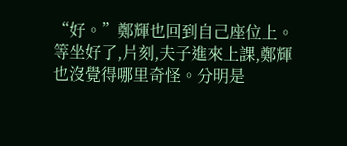“好。”鄭輝也回到自己座位上。
等坐好了,片刻,夫子進來上課,鄭輝也沒覺得哪里奇怪。分明是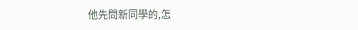他先問新同學的,怎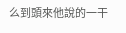么到頭來他說的一干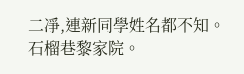二凈,連新同學姓名都不知。
石榴巷黎家院。